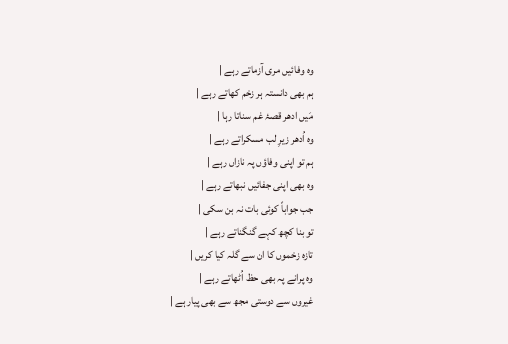وہ وفائیں مری آزماتے رہے |
ہم بھی دانستہ ہر زخم کھاتے رہے |
مَیں ادھر قصۂ غم سناتا رہا |
وہ اُدھر زیرِ لب مسکراتے رہے |
ہم تو اپنی وفاؤں پہ نازاں رہے |
وہ بھی اپنی جفائیں نبھاتے رہے |
جب جواباً کوئی بات نہ بن سکی |
تو بنا کچھ کہے گنگناتے رہے |
تازہ زخموں کا ان سے گلہ کیا کریں |
وہ پرانے پہ بھی حظ اُٹھاتے رہے |
غیروں سے دوستی مجھ سے بھی پیار ہے |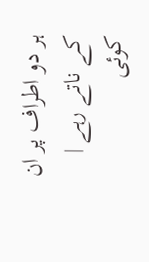ہر دو اطراف پر ان کے ناتے رہے |
کوئی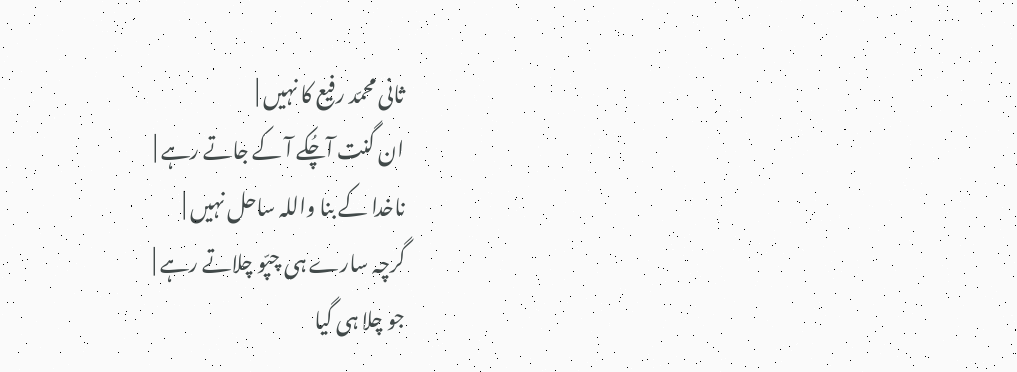ثانی محمّد رفیع کا نہیں |
ان گنت آچُکے آ کے جاتے رہے |
ناخدا کے بنا واللہ ساحل نہیں |
گرچہ سارے ہی چپّو چلاتے رہے |
جو چلا ہی گیا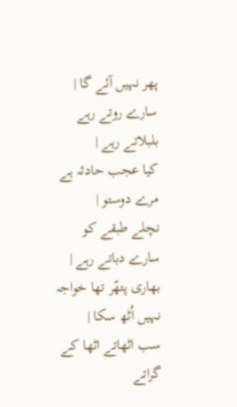پھر نہیں آئے گا |
سارے روتے رہے بلبلاتے رہے |
کیا عجب حادثہ ہے مرے دوستو |
نچلے طبقے کو سارے دباتے رہے |
بھاری پتھّر تھا خواجہ نہیں اُٹھ سکا |
سب اٹھاتے اٹھا کے گراتے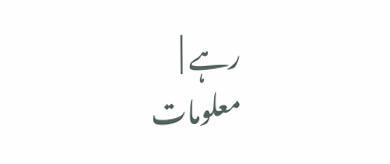رہے |
معلومات